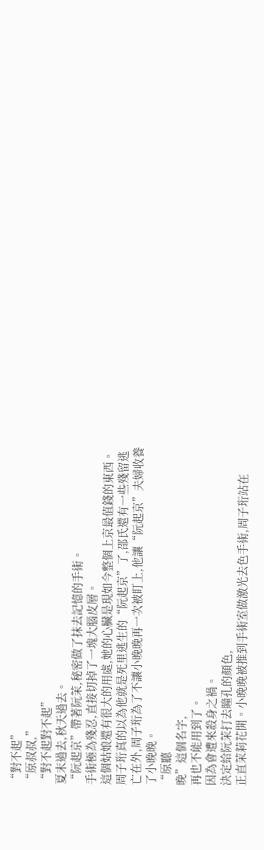“對不起”
“原叔叔,”
“對不起對不起”
夏末過去,秋天過去。
“阮起京”帶著阮茉,秘密做了抹去記憶的手術。
手術極為殘忍,直接切掉了一塊大腦皮層。
這個姑娘還有很大的用處,她的心臟是現如今整個上京最值錢的東西。
周子珩真的以為他就是死里逃生的“阮起京”了,邵氏還有一些殘留逃亡在外,周子珩為了不讓小晚晚再一次被盯上,他讓“阮起京”夫婦收養了小晚晚。
“原聽
晚”這個名字,
再也不能用到了。
因為會遭來殺身之禍。
決定給阮茉打去瞳孔的顏色,
正直茉莉花開。小晚晚被推到手術室做激光去色手術,周子珩站在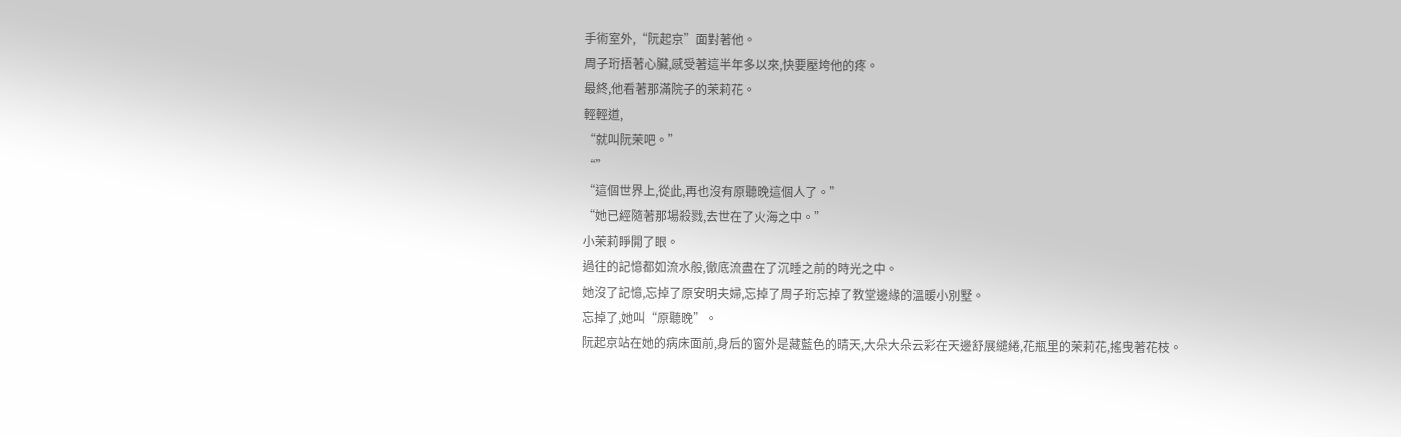手術室外,“阮起京”面對著他。
周子珩捂著心臟,感受著這半年多以來,快要壓垮他的疼。
最終,他看著那滿院子的茉莉花。
輕輕道,
“就叫阮茉吧。”
“”
“這個世界上,從此,再也沒有原聽晚這個人了。”
“她已經隨著那場殺戮,去世在了火海之中。”
小茉莉睜開了眼。
過往的記憶都如流水般,徹底流盡在了沉睡之前的時光之中。
她沒了記憶,忘掉了原安明夫婦,忘掉了周子珩忘掉了教堂邊緣的溫暖小別墅。
忘掉了,她叫“原聽晚”。
阮起京站在她的病床面前,身后的窗外是藏藍色的晴天,大朵大朵云彩在天邊舒展繾綣,花瓶里的茉莉花,搖曳著花枝。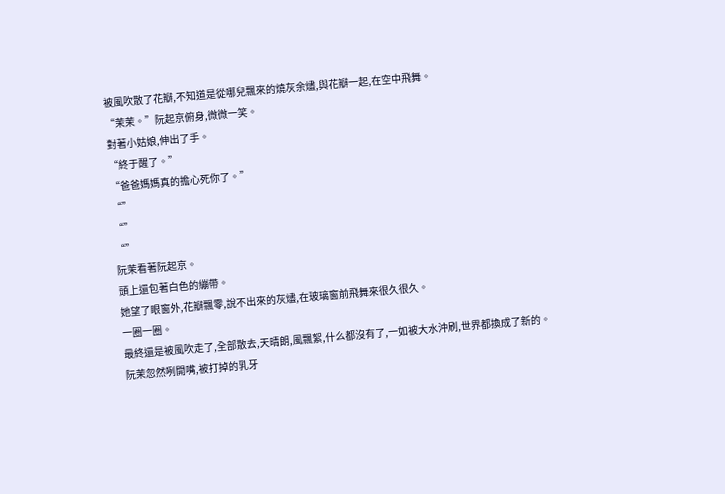被風吹散了花瓣,不知道是從哪兒飄來的燒灰余燼,與花瓣一起,在空中飛舞。
“茉茉。”阮起京俯身,微微一笑。
對著小姑娘,伸出了手。
“終于醒了。”
“爸爸媽媽真的擔心死你了。”
“”
“”
“”
阮茉看著阮起京。
頭上還包著白色的繃帶。
她望了眼窗外,花瓣飄零,說不出來的灰燼,在玻璃窗前飛舞來很久很久。
一圈一圈。
最終還是被風吹走了,全部散去,天晴朗,風飄絮,什么都沒有了,一如被大水沖刷,世界都換成了新的。
阮茉忽然咧開嘴,被打掉的乳牙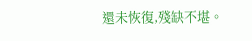還未恢復,殘缺不堪。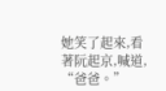她笑了起來,看著阮起京,喊道,
“爸爸。”